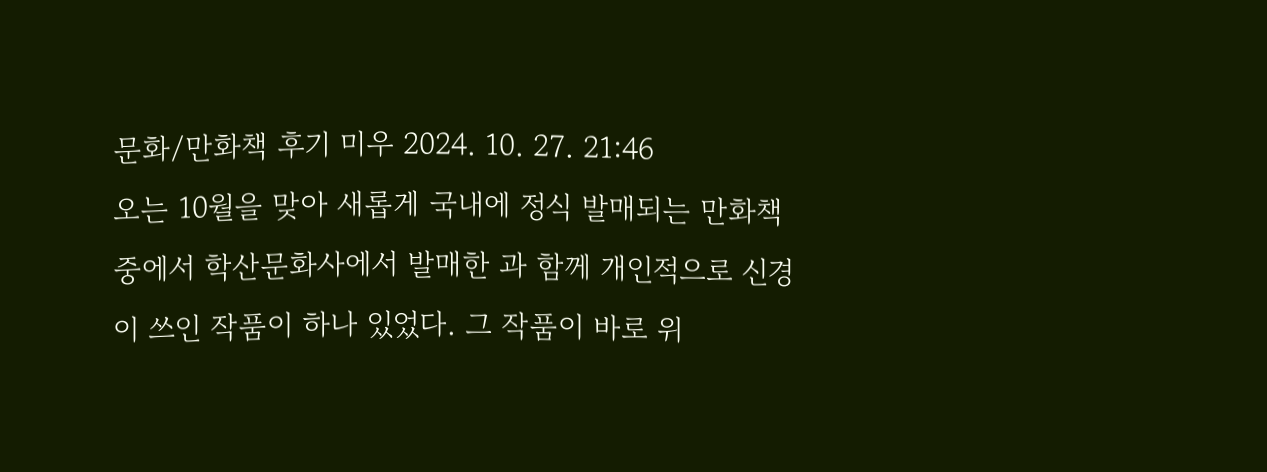문화/만화책 후기 미우 2024. 10. 27. 21:46
오는 10월을 맞아 새롭게 국내에 정식 발매되는 만화책 중에서 학산문화사에서 발매한 과 함께 개인적으로 신경이 쓰인 작품이 하나 있었다. 그 작품이 바로 위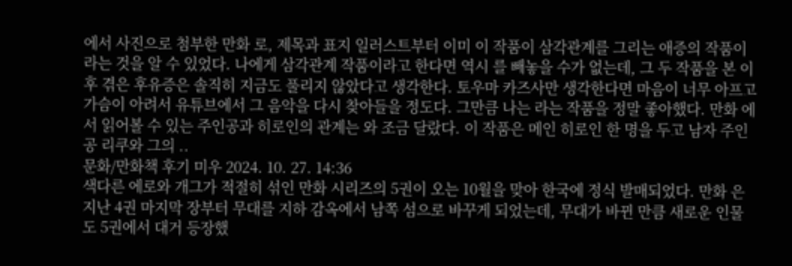에서 사진으로 첨부한 만화 로, 제목과 표지 일러스트부터 이미 이 작품이 삼각관계를 그리는 애증의 작품이라는 것을 알 수 있었다. 나에게 삼각관계 작품이라고 한다면 역시 를 빼놓을 수가 없는데, 그 두 작품을 본 이후 겪은 후유증은 솔직히 지금도 풀리지 않았다고 생각한다. 토우마 카즈사만 생각한다면 마음이 너무 아프고 가슴이 아려서 유튜브에서 그 음악을 다시 찾아들을 정도다. 그만큼 나는 라는 작품을 정말 좋아했다. 만화 에서 읽어볼 수 있는 주인공과 히로인의 관계는 와 조금 달랐다. 이 작품은 메인 히로인 한 명을 두고 남자 주인공 리쿠와 그의 ..
문화/만화책 후기 미우 2024. 10. 27. 14:36
색다른 에로와 개그가 적절히 섞인 만화 시리즈의 5권이 오는 10월을 맞아 한국에 정식 발매되었다. 만화 은 지난 4권 마지막 장부터 무대를 지하 감옥에서 남쪽 섬으로 바꾸게 되었는데, 무대가 바뀐 만큼 새로운 인물도 5권에서 대거 등장했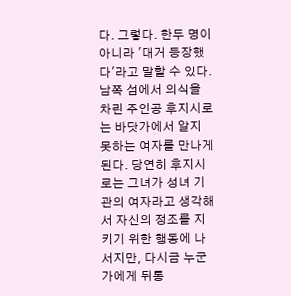다. 그렇다. 한두 명이 아니라 '대거 등장했다'라고 말할 수 있다. 남쪽 섬에서 의식을 차린 주인공 후지시로는 바닷가에서 알지 못하는 여자를 만나게 된다. 당연히 후지시로는 그녀가 성녀 기관의 여자라고 생각해서 자신의 정조를 지키기 위한 행동에 나서지만, 다시금 누군가에게 뒤통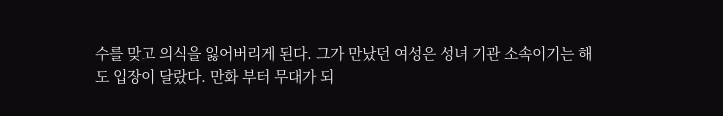수를 맞고 의식을 잃어버리게 된다. 그가 만났던 여성은 성녀 기관 소속이기는 해도 입장이 달랐다. 만화 부터 무대가 되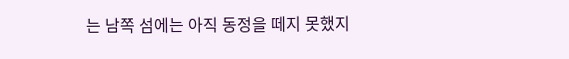는 남쪽 섬에는 아직 동정을 떼지 못했지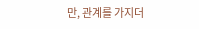만, 관계를 가지더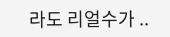라도 리얼수가 ..